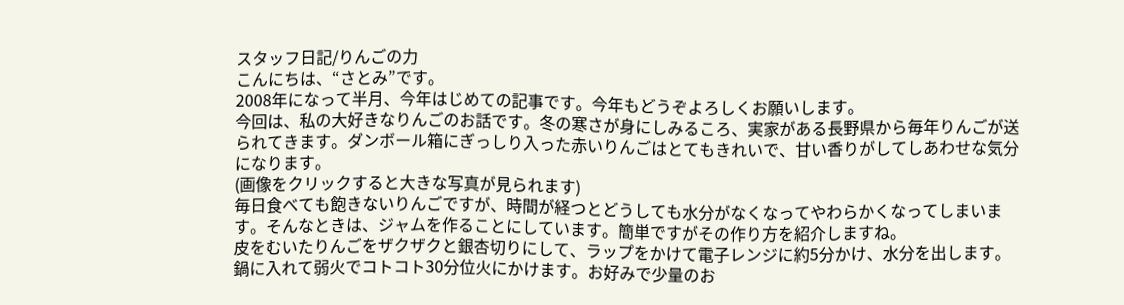スタッフ日記/りんごの力
こんにちは、“さとみ”です。
2008年になって半月、今年はじめての記事です。今年もどうぞよろしくお願いします。
今回は、私の大好きなりんごのお話です。冬の寒さが身にしみるころ、実家がある長野県から毎年りんごが送られてきます。ダンボール箱にぎっしり入った赤いりんごはとてもきれいで、甘い香りがしてしあわせな気分になります。
(画像をクリックすると大きな写真が見られます)
毎日食べても飽きないりんごですが、時間が経つとどうしても水分がなくなってやわらかくなってしまいます。そんなときは、ジャムを作ることにしています。簡単ですがその作り方を紹介しますね。
皮をむいたりんごをザクザクと銀杏切りにして、ラップをかけて電子レンジに約5分かけ、水分を出します。
鍋に入れて弱火でコトコト30分位火にかけます。お好みで少量のお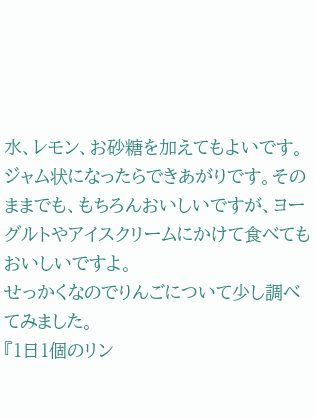水、レモン、お砂糖を加えてもよいです。
ジャム状になったらできあがりです。そのままでも、もちろんおいしいですが、ヨーグルトやアイスクリームにかけて食べてもおいしいですよ。
せっかくなのでりんごについて少し調べてみました。
『1日1個のリン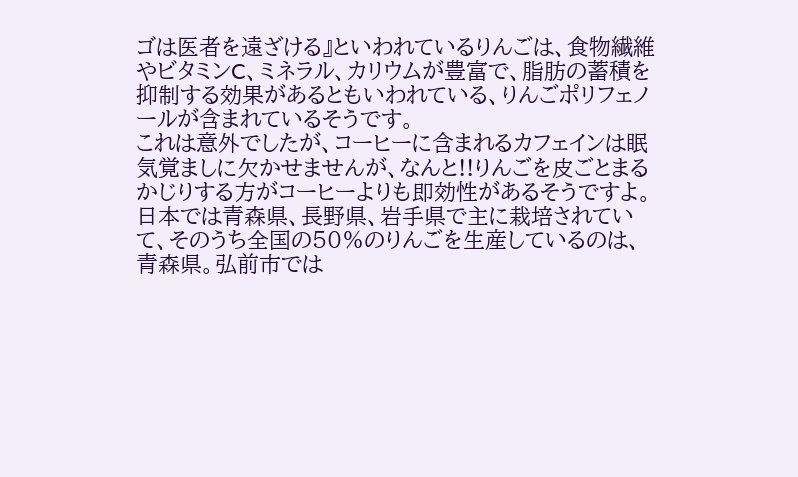ゴは医者を遠ざける』といわれているりんごは、食物繊維やビタミンC、ミネラル、カリウムが豊富で、脂肪の蓄積を抑制する効果があるともいわれている、りんごポリフェノールが含まれているそうです。
これは意外でしたが、コーヒーに含まれるカフェインは眠気覚ましに欠かせませんが、なんと!!りんごを皮ごとまるかじりする方がコーヒーよりも即効性があるそうですよ。
日本では青森県、長野県、岩手県で主に栽培されていて、そのうち全国の50%のりんごを生産しているのは、青森県。弘前市では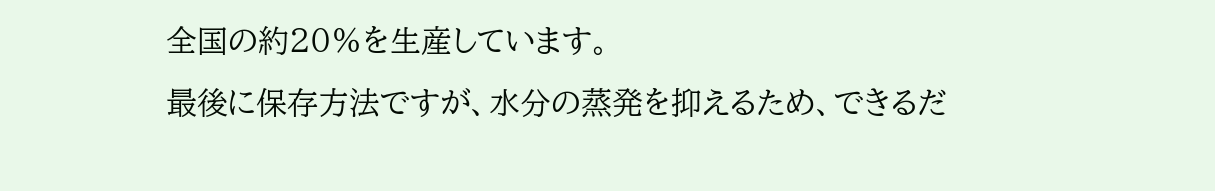全国の約20%を生産しています。
最後に保存方法ですが、水分の蒸発を抑えるため、できるだ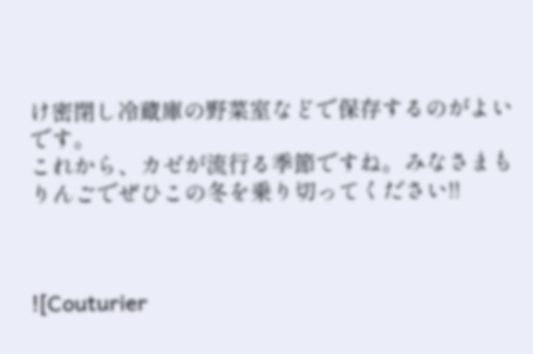け密閉し冷蔵庫の野菜室などで保存するのがよいです。
これから、カゼが流行る季節ですね。みなさまもりんごでぜひこの冬を乗り切ってください!!



![Couturier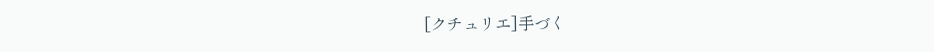[クチュリエ]手づく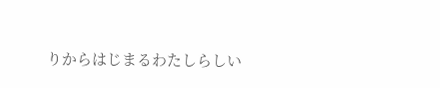りからはじまるわたしらしい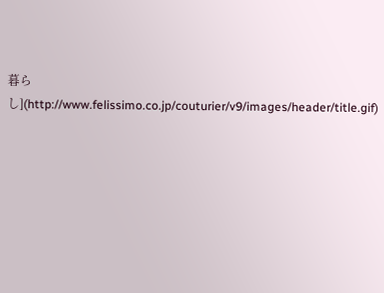暮らし](http://www.felissimo.co.jp/couturier/v9/images/header/title.gif)